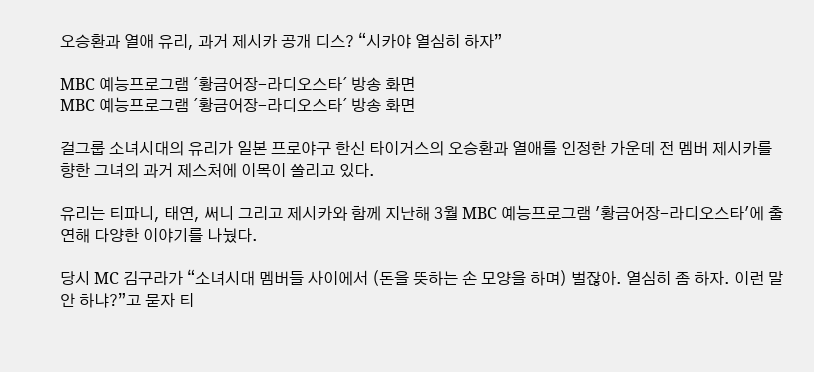오승환과 열애 유리, 과거 제시카 공개 디스? “시카야 열심히 하자”

MBC 예능프로그램 ´황금어장-라디오스타´ 방송 화면
MBC 예능프로그램 ´황금어장-라디오스타´ 방송 화면

걸그룹 소녀시대의 유리가 일본 프로야구 한신 타이거스의 오승환과 열애를 인정한 가운데 전 멤버 제시카를 향한 그녀의 과거 제스처에 이목이 쏠리고 있다.

유리는 티파니, 태연, 써니 그리고 제시카와 함께 지난해 3월 MBC 예능프로그램 '황금어장-라디오스타'에 출연해 다양한 이야기를 나눴다.

당시 MC 김구라가 “소녀시대 멤버들 사이에서 (돈을 뜻하는 손 모양을 하며) 벌잖아. 열심히 좀 하자. 이런 말 안 하냐?”고 묻자 티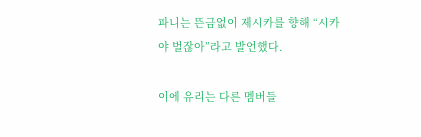파니는 뜬금없이 제시카를 향해 “시카야 벌잖아”라고 발언했다.

이에 유리는 다른 멤버들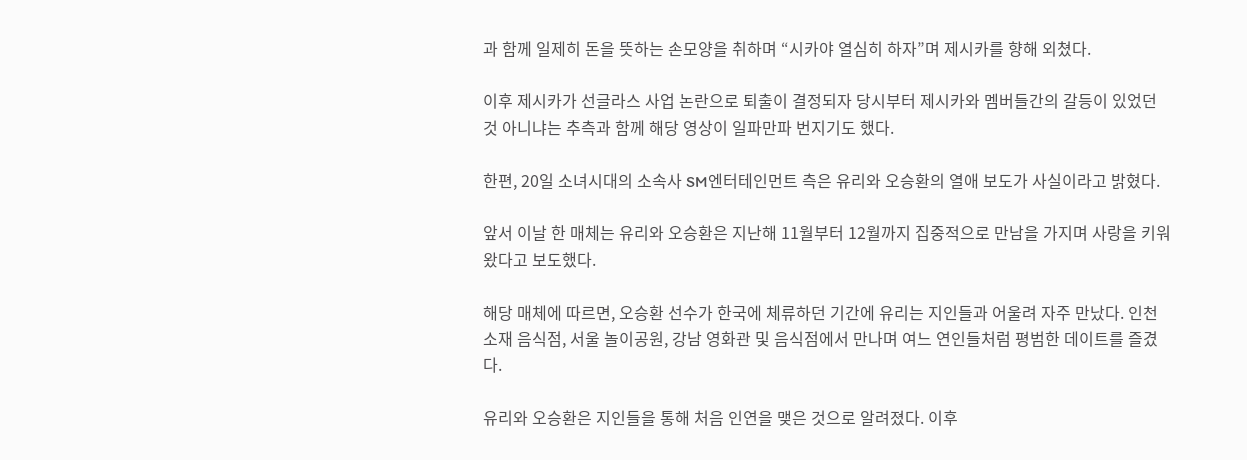과 함께 일제히 돈을 뜻하는 손모양을 취하며 “시카야 열심히 하자”며 제시카를 향해 외쳤다.

이후 제시카가 선글라스 사업 논란으로 퇴출이 결정되자 당시부터 제시카와 멤버들간의 갈등이 있었던 것 아니냐는 추측과 함께 해당 영상이 일파만파 번지기도 했다.

한편, 20일 소녀시대의 소속사 SM엔터테인먼트 측은 유리와 오승환의 열애 보도가 사실이라고 밝혔다.

앞서 이날 한 매체는 유리와 오승환은 지난해 11월부터 12월까지 집중적으로 만남을 가지며 사랑을 키워왔다고 보도했다.

해당 매체에 따르면, 오승환 선수가 한국에 체류하던 기간에 유리는 지인들과 어울려 자주 만났다. 인천 소재 음식점, 서울 놀이공원, 강남 영화관 및 음식점에서 만나며 여느 연인들처럼 평범한 데이트를 즐겼다.

유리와 오승환은 지인들을 통해 처음 인연을 맺은 것으로 알려졌다. 이후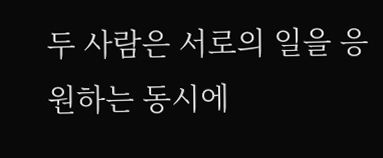두 사람은 서로의 일을 응원하는 동시에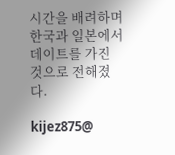시간을 배려하며 한국과 일본에서 데이트를 가진 것으로 전해졌다.

kijez875@